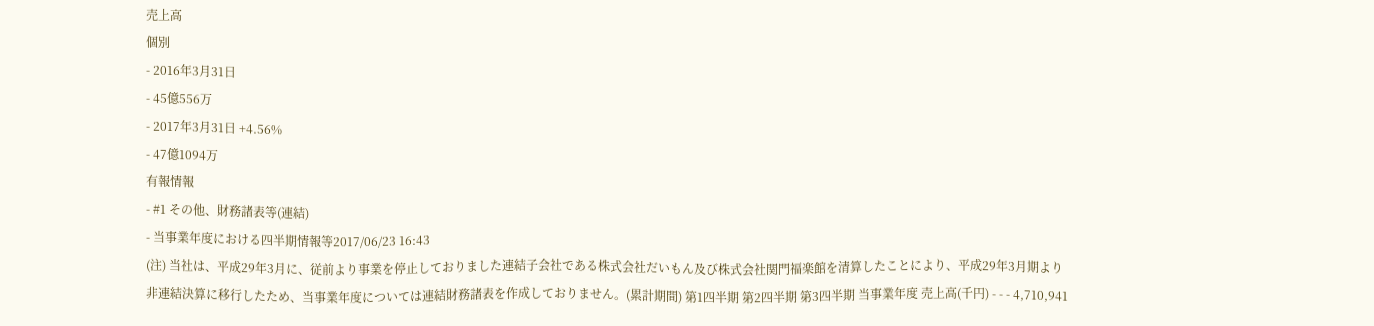売上高
個別
- 2016年3月31日
- 45億556万
- 2017年3月31日 +4.56%
- 47億1094万
有報情報
- #1 その他、財務諸表等(連結)
- 当事業年度における四半期情報等2017/06/23 16:43
(注) 当社は、平成29年3月に、従前より事業を停止しておりました連結子会社である株式会社だいもん及び株式会社関門福楽館を清算したことにより、平成29年3月期より非連結決算に移行したため、当事業年度については連結財務諸表を作成しておりません。(累計期間) 第1四半期 第2四半期 第3四半期 当事業年度 売上高(千円) - - - 4,710,941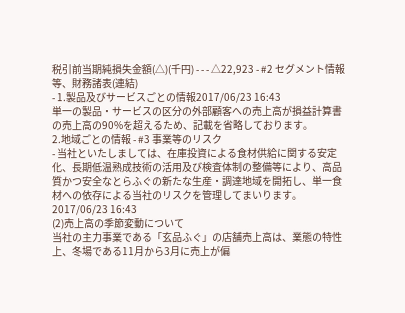税引前当期純損失金額(△)(千円) - - - △22,923 - #2 セグメント情報等、財務諸表(連結)
- 1.製品及びサービスごとの情報2017/06/23 16:43
単一の製品・サービスの区分の外部顧客への売上高が損益計算書の売上高の90%を超えるため、記載を省略しております。
2.地域ごとの情報 - #3 事業等のリスク
- 当社といたしましては、在庫投資による食材供給に関する安定化、長期低温熟成技術の活用及び検査体制の整備等により、高品質かつ安全なとらふぐの新たな生産・調達地域を開拓し、単一食材への依存による当社のリスクを管理してまいります。2017/06/23 16:43
(2)売上高の季節変動について
当社の主力事業である「玄品ふぐ」の店舗売上高は、業態の特性上、冬場である11月から3月に売上が偏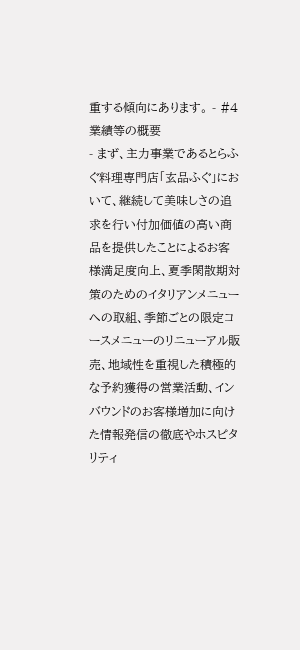重する傾向にあります。 - #4 業績等の概要
- まず、主力事業であるとらふぐ料理専門店「玄品ふぐ」において、継続して美味しさの追求を行い付加価値の高い商品を提供したことによるお客様満足度向上、夏季閑散期対策のためのイタリアンメニューへの取組、季節ごとの限定コースメニューのリニューアル販売、地域性を重視した積極的な予約獲得の営業活動、インバウンドのお客様増加に向けた情報発信の徹底やホスピタリティ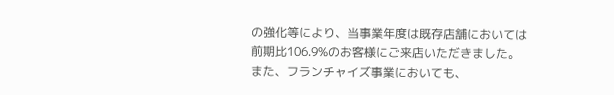の強化等により、当事業年度は既存店舗においては前期比106.9%のお客様にご来店いただきました。また、フランチャイズ事業においても、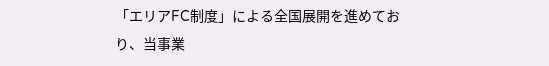「エリアFC制度」による全国展開を進めており、当事業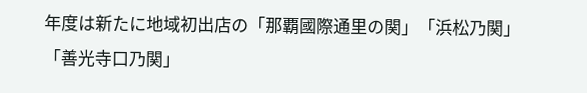年度は新たに地域初出店の「那覇國際通里の関」「浜松乃関」「善光寺口乃関」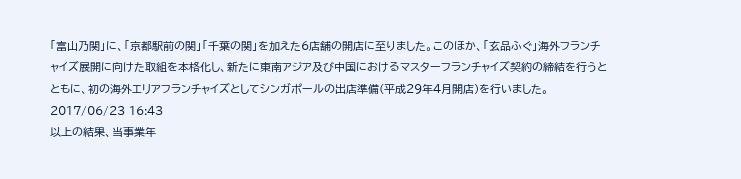「富山乃関」に、「京都駅前の関」「千葉の関」を加えた6店舗の開店に至りました。このほか、「玄品ふぐ」海外フランチャイズ展開に向けた取組を本格化し、新たに東南アジア及び中国におけるマスターフランチャイズ契約の締結を行うとともに、初の海外エリアフランチャイズとしてシンガポールの出店準備(平成29年4月開店)を行いました。2017/06/23 16:43
以上の結果、当事業年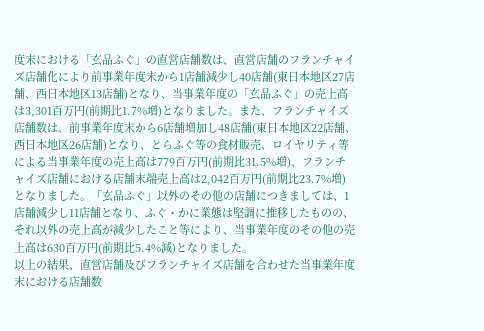度末における「玄品ふぐ」の直営店舗数は、直営店舗のフランチャイズ店舗化により前事業年度末から1店舗減少し40店舗(東日本地区27店舗、西日本地区13店舗)となり、当事業年度の「玄品ふぐ」の売上高は3,301百万円(前期比1.7%増)となりました。また、フランチャイズ店舗数は、前事業年度末から6店舗増加し48店舗(東日本地区22店舗、西日本地区26店舗)となり、とらふぐ等の食材販売、ロイヤリティ等による当事業年度の売上高は779百万円(前期比31.5%増)、フランチャイズ店舗における店舗末端売上高は2,042百万円(前期比23.7%増)となりました。「玄品ふぐ」以外のその他の店舗につきましては、1店舗減少し11店舗となり、ふぐ・かに業態は堅調に推移したものの、それ以外の売上高が減少したこと等により、当事業年度のその他の売上高は630百万円(前期比5.4%減)となりました。
以上の結果、直営店舗及びフランチャイズ店舗を合わせた当事業年度末における店舗数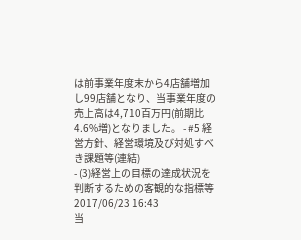は前事業年度末から4店舗増加し99店舗となり、当事業年度の売上高は4,710百万円(前期比4.6%増)となりました。 - #5 経営方針、経営環境及び対処すべき課題等(連結)
- (3)経営上の目標の達成状況を判断するための客観的な指標等2017/06/23 16:43
当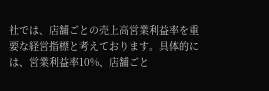社では、店舗ごとの売上高営業利益率を重要な経営指標と考えております。具体的には、営業利益率10%、店舗ごと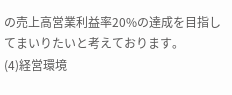の売上高営業利益率20%の達成を目指してまいりたいと考えております。
(4)経営環境